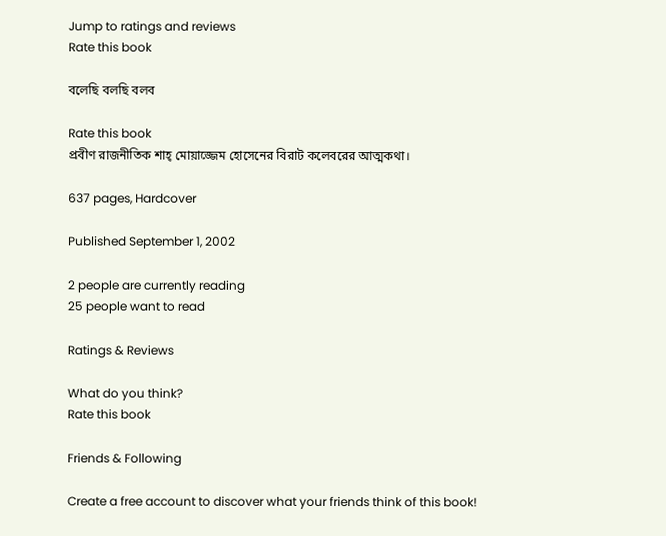Jump to ratings and reviews
Rate this book

বলেছি বলছি বলব

Rate this book
প্রবীণ রাজনীতিক শাহ্ মোয়াজ্জেম হোসেনের বিরাট কলেবরের আত্মকথা।

637 pages, Hardcover

Published September 1, 2002

2 people are currently reading
25 people want to read

Ratings & Reviews

What do you think?
Rate this book

Friends & Following

Create a free account to discover what your friends think of this book!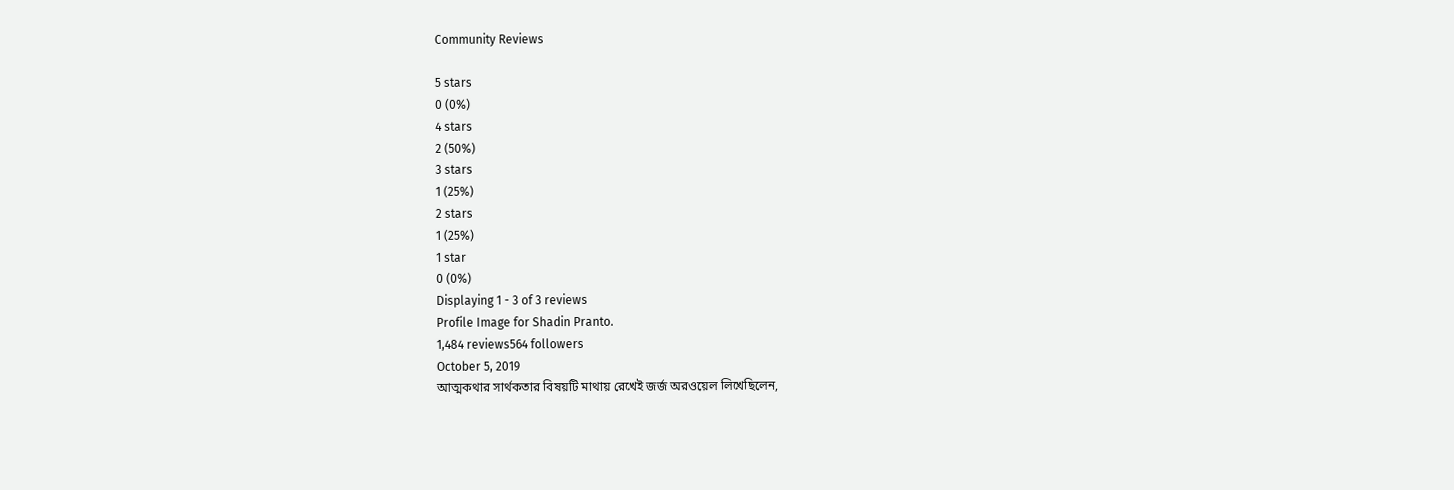Community Reviews

5 stars
0 (0%)
4 stars
2 (50%)
3 stars
1 (25%)
2 stars
1 (25%)
1 star
0 (0%)
Displaying 1 - 3 of 3 reviews
Profile Image for Shadin Pranto.
1,484 reviews564 followers
October 5, 2019
আত্মকথার সার্থকতার বিষয়টি মাথায় রেখেই জর্জ অরওয়েল লিখেছিলেন,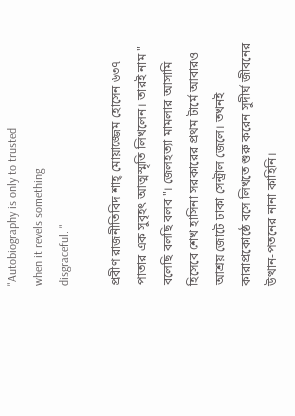"Autobiography is only to trusted
when it revels something
disgraceful. "

প্রবীণ রাজনীতিবিদ শাহ্ মোয়াজ্জেম হোসেন ৬৩৭ পাতার এক সুবৃহৎ আত্মস্মৃতি লিখলেন। তারই নাম " বলেছি বলছি বলব"। জেলহত্যা মামলার আসামি হিসেবে শেখ হাসিনা সরকারের প্রথম টার্মে আবারও আশ্রয় জোটে ঢাকা সেন্ট্রাল জেলে। তখনই কারাপ্রকোষ্ঠে বসে লিখতে শুরু করেন সুদীর্ঘ জীবনের উত্থান-পতনের নানা কাহিনি।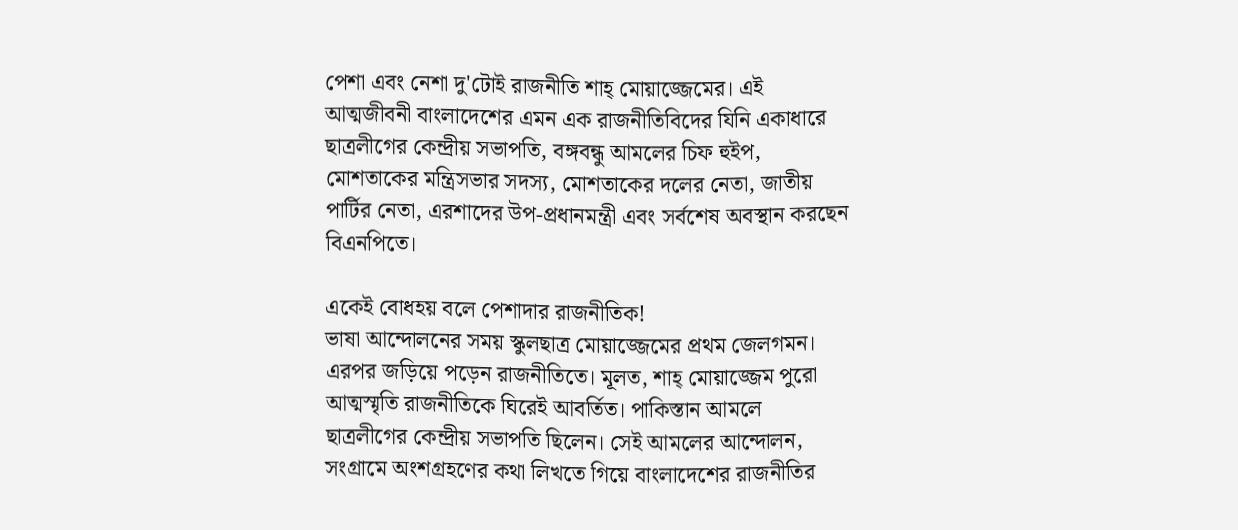পেশা এবং নেশা দু'টোই রাজনীতি শাহ্ মোয়াজ্জেমের। এই আত্মজীবনী বাংলাদেশের এমন এক রাজনীতিবিদের যিনি একাধারে ছাত্রলীগের কেন্দ্রীয় সভাপতি, বঙ্গবন্ধু আমলের চিফ হুইপ, মোশতাকের মন্ত্রিসভার সদস্য, মোশতাকের দলের নেতা, জাতীয় পার্টির নেতা, এরশাদের উপ-প্রধানমন্ত্রী এবং সর্বশেষ অবস্থান করছেন বিএনপিতে।

একেই বোধহয় বলে পেশাদার রাজনীতিক!
ভাষা আন্দোলনের সময় স্কুলছাত্র মোয়াজ্জেমের প্রথম জেলগমন। এরপর জড়িয়ে পড়েন রাজনীতিতে। মূলত, শাহ্ মোয়াজ্জেম পুরো আত্মস্মৃতি রাজনীতিকে ঘিরেই আবর্তিত। পাকিস্তান আমলে ছাত্রলীগের কেন্দ্রীয় সভাপতি ছিলেন। সেই আমলের আন্দোলন, সংগ্রামে অংশগ্রহণের কথা লিখতে গিয়ে বাংলাদেশের রাজনীতির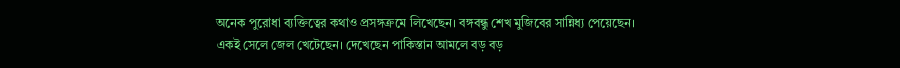অনেক পুরোধা ব্যক্তিত্বের কথাও প্রসঙ্গক্রমে লিখেছেন। বঙ্গবন্ধু শেখ মুজিবের সান্নিধ্য পেয়েছেন। একই সেলে জেল খেটেছেন। দেখেছেন পাকিস্তান আমলে বড় বড়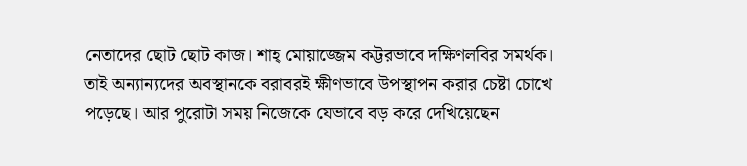নেতাদের ছোট ছোট কাজ। শাহ্ মোয়াজ্জেম কট্টরভাবে দক্ষিণলবির সমর্থক। তাই অন্যান্যদের অবস্থানকে বরাবরই ক্ষীণভাবে উপস্থাপন করার চেষ্টা চোখে পড়েছে। আর পুরোটা সময় নিজেকে যেভাবে বড় করে দেখিয়েছেন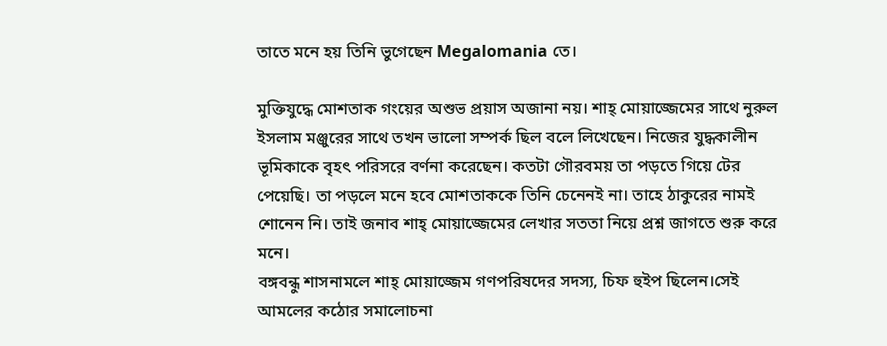তাতে মনে হয় তিনি ভুগেছেন Megalomania তে।

মুক্তিযুদ্ধে মোশতাক গংয়ের অশুভ প্রয়াস অজানা নয়। শাহ্ মোয়াজ্জেমের সাথে নুরুল ইসলাম মঞ্জুরের সাথে তখন ভালো সম্পর্ক ছিল বলে লিখেছেন। নিজের যুদ্ধকালীন ভূমিকাকে বৃহৎ পরিসরে বর্ণনা করেছেন। কতটা গৌরবময় তা পড়তে গিয়ে টের পেয়েছি। তা পড়লে মনে হবে মোশতাককে তিনি চেনেনই না। তাহে ঠাকুরের নামই শোনেন নি। তাই জনাব শাহ্ মোয়াজ্জেমের লেখার সততা নিয়ে প্রশ্ন জাগতে শুরু করে মনে।
বঙ্গবন্ধু শাসনামলে শাহ্ মোয়াজ্জেম গণপরিষদের সদস্য, চিফ হুইপ ছিলেন।সেই আমলের কঠোর সমালোচনা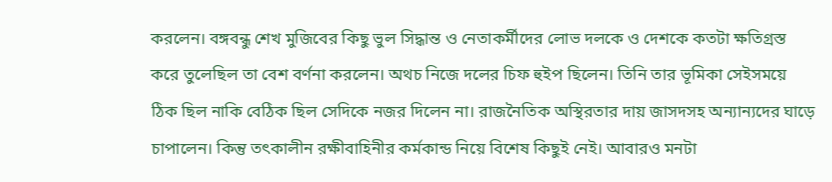করলেন। বঙ্গবন্ধু শেখ মুজিবের কিছু ভুল সিদ্ধান্ত ও নেতাকর্মীদের লোভ দলকে ও দেশকে কতটা ক্ষতিগ্রস্ত করে তুলেছিল তা বেশ বর্ণনা করলেন। অথচ নিজে দলের চিফ হুইপ ছিলেন। তিনি তার ভূমিকা সেইসময়ে ঠিক ছিল নাকি বেঠিক ছিল সেদিকে নজর দিলেন না। রাজনৈতিক অস্থিরতার দায় জাসদসহ অন্যান্যদের ঘাড়ে চাপালেন। কিন্তু তৎকালীন রক্ষীবাহিনীর কর্মকান্ড নিয়ে বিশেষ কিছুই নেই। আবারও মনটা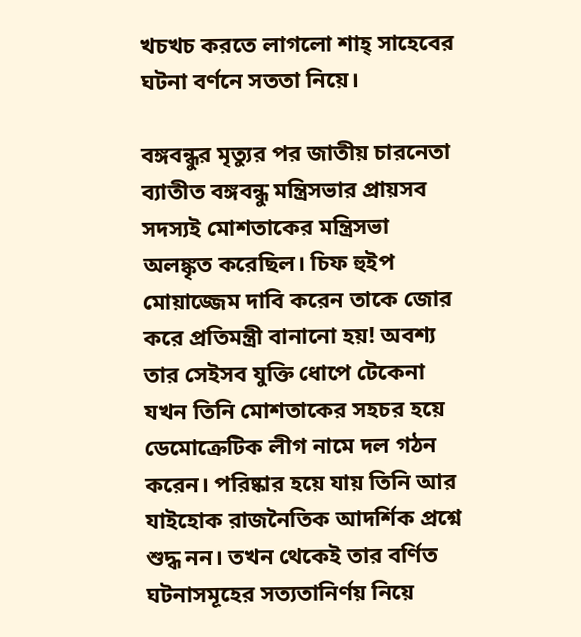খচখচ করতে লাগলো শাহ্ সাহেবের ঘটনা বর্ণনে সততা নিয়ে।

বঙ্গবন্ধুর মৃত্যুর পর জাতীয় চারনেতা ব্যাতীত বঙ্গবন্ধু মন্ত্রিসভার প্রায়সব সদস্যই মোশতাকের মন্ত্রিসভা অলঙ্কৃত করেছিল। চিফ হুইপ মোয়াজ্জেম দাবি করেন তাকে জোর করে প্রতিমন্ত্রী বানানো হয়! অবশ্য তার সেইসব যুক্তি ধোপে টেকেনা যখন তিনি মোশতাকের সহচর হয়ে ডেমোক্রেটিক লীগ নামে দল গঠন করেন। পরিষ্কার হয়ে যায় তিনি আর যাইহোক রাজনৈতিক আদর্শিক প্রশ্নে শুদ্ধ নন। তখন থেকেই তার বর্ণিত ঘটনাসমূহের সত্যতানির্ণয় নিয়ে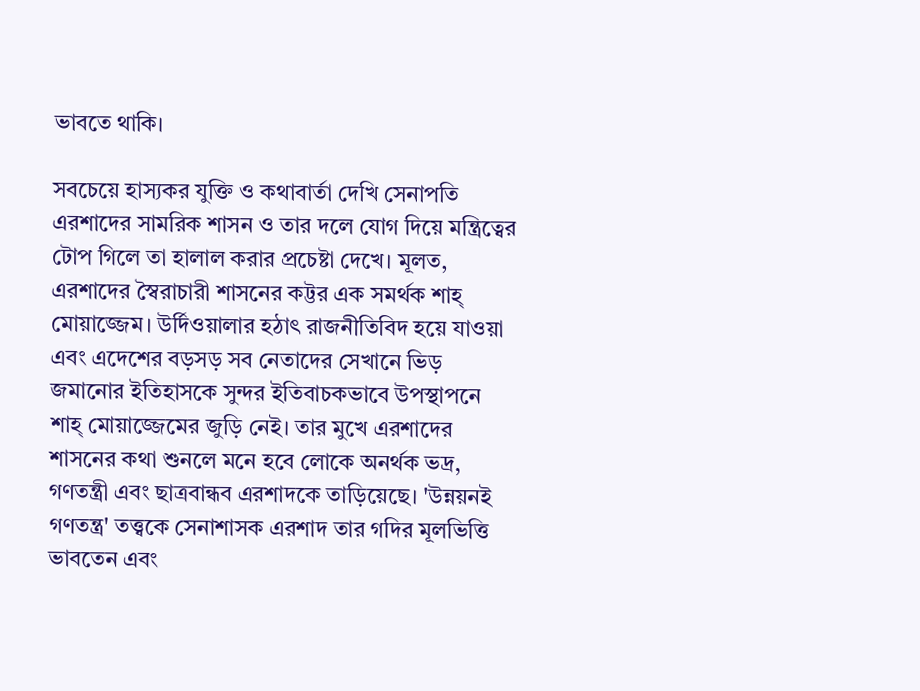ভাবতে থাকি।

সবচেয়ে হাস্যকর যুক্তি ও কথাবার্তা দেখি সেনাপতি এরশাদের সামরিক শাসন ও তার দলে যোগ দিয়ে মন্ত্রিত্বের টোপ গিলে তা হালাল করার প্রচেষ্টা দেখে। মূলত, এরশাদের স্বৈরাচারী শাসনের কট্টর এক সমর্থক শাহ্ মোয়াজ্জেম। উর্দিওয়ালার হঠাৎ রাজনীতিবিদ হয়ে যাওয়া এবং এদেশের বড়সড় সব নেতাদের সেখানে ভিড় জমানোর ইতিহাসকে সুন্দর ইতিবাচকভাবে উপস্থাপনে শাহ্ মোয়াজ্জেমের জুড়ি নেই। তার মুখে এরশাদের শাসনের কথা শুনলে মনে হবে লোকে অনর্থক ভদ্র, গণতন্ত্রী এবং ছাত্রবান্ধব এরশাদকে তাড়িয়েছে। 'উন্নয়নই গণতন্ত্র' তত্ত্বকে সেনাশাসক এরশাদ তার গদির মূলভিত্তি ভাবতেন এবং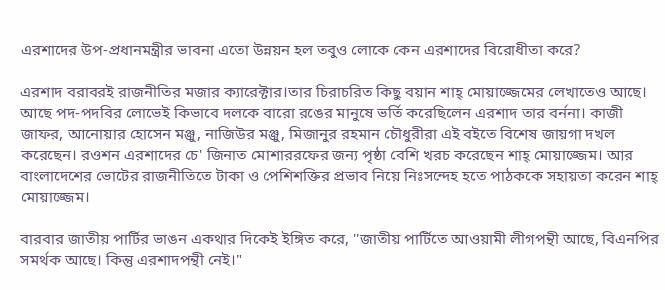এরশাদের উপ-প্রধানমন্ত্রীর ভাবনা এতো উন্নয়ন হল তবুও লোকে কেন এরশাদের বিরোধীতা করে?

এরশাদ বরাবরই রাজনীতির মজার ক্যারেক্টার।তার চিরাচরিত কিছু বয়ান শাহ্ মোয়াজ্জেমের লেখাতেও আছে। আছে পদ-পদবির লোভেই কিভাবে দলকে বারো রঙের মানুষে ভর্তি করেছিলেন এরশাদ তার বর্ননা। কাজী জাফর, আনোয়ার হোসেন মঞ্জু, নাজিউর মঞ্জু, মিজানুর রহমান চৌধুরীরা এই বইতে বিশেষ জায়গা দখল করেছেন। রওশন এরশাদের চে' জিনাত মোশাররফের জন্য পৃষ্ঠা বেশি খরচ করেছেন শাহ্ মোয়াজ্জেম। আর বাংলাদেশের ভোটের রাজনীতিতে টাকা ও পেশিশক্তির প্রভাব নিয়ে নিঃসন্দেহ হতে পাঠককে সহায়তা করেন শাহ্ মোয়াজ্জেম।

বারবার জাতীয় পার্টির ভাঙন একথার দিকেই ইঙ্গিত করে, ''জাতীয় পার্টিতে আওয়ামী লীগপন্থী আছে, বিএনপির সমর্থক আছে। কিন্তু এরশাদপন্থী নেই।"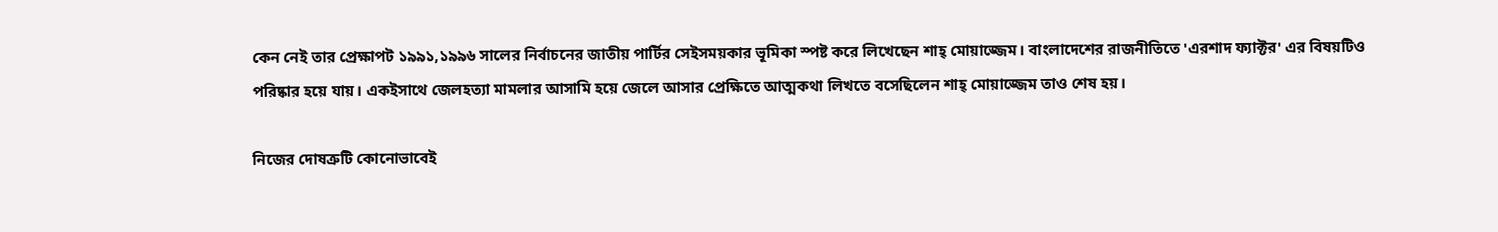কেন নেই তার প্রেক্ষাপট ১৯৯১,১৯৯৬ সালের নির্বাচনের জাতীয় পার্টির সেইসময়কার ভূমিকা স্পষ্ট করে লিখেছেন শাহ্ মোয়াজ্জেম। বাংলাদেশের রাজনীতিতে 'এরশাদ ফ্যাক্টর' এর বিষয়টিও পরিষ্কার হয়ে যায়। একইসাথে জেলহত্যা মামলার আসামি হয়ে জেলে আসার প্রেক্ষিতে আত্মকথা লিখতে বসেছিলেন শাহ্ মোয়াজ্জেম তাও শেষ হয়।

নিজের দোষত্রুটি কোনোভাবেই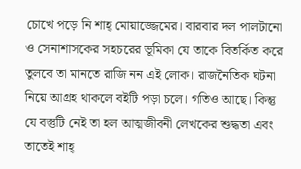চোখে পড়ে নি শাহ্ মোয়াজ্জেমের। বারবার দল পালটানো ও সেনাশাসকের সহচরের ভূমিকা যে তাকে বিতর্কিত করে তুলবে তা মানতে রাজি নন এই লোক। রাজনৈতিক ঘটনা নিয়ে আগ্রহ থাকলে বইটি পড়া চলে। গতিও আছে। কিন্তু যে বস্তুটি নেই তা হল আত্মজীবনী লেখকের শুদ্ধতা এবং তাতেই শাহ্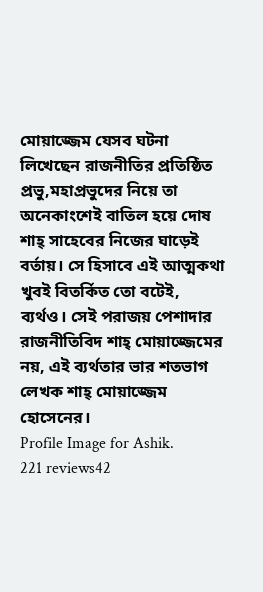মোয়াজ্জেম যেসব ঘটনা লিখেছেন রাজনীতির প্রতিষ্ঠিত প্রভু,মহাপ্রভুদের নিয়ে তা অনেকাংশেই বাতিল হয়ে দোষ শাহ্ সাহেবের নিজের ঘাড়েই বর্তায়। সে হিসাবে এই আত্মকথা খুবই বিতর্কিত তো বটেই, ব্যর্থও। সেই পরাজয় পেশাদার রাজনীতিবিদ শাহ্ মোয়াজ্জেমের নয়, এই ব্যর্থতার ভার শতভাগ লেখক শাহ্ মোয়াজ্জেম হোসেনের।
Profile Image for Ashik.
221 reviews42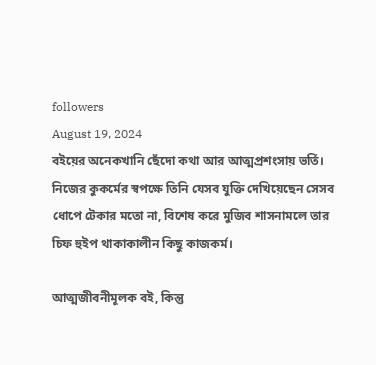followers
August 19, 2024
বইয়ের অনেকখানি ছেঁদো কথা আর আত্মপ্রশংসায় ভর্তি।
নিজের কুকর্মের স্বপক্ষে তিনি যেসব যুক্তি দেখিয়েছেন সেসব ধোপে টেকার মতো না, বিশেষ করে মুজিব শাসনামলে তার চিফ হুইপ থাকাকালীন কিছু কাজকর্ম।

আত্মজীবনীমূলক বই, কিন্তু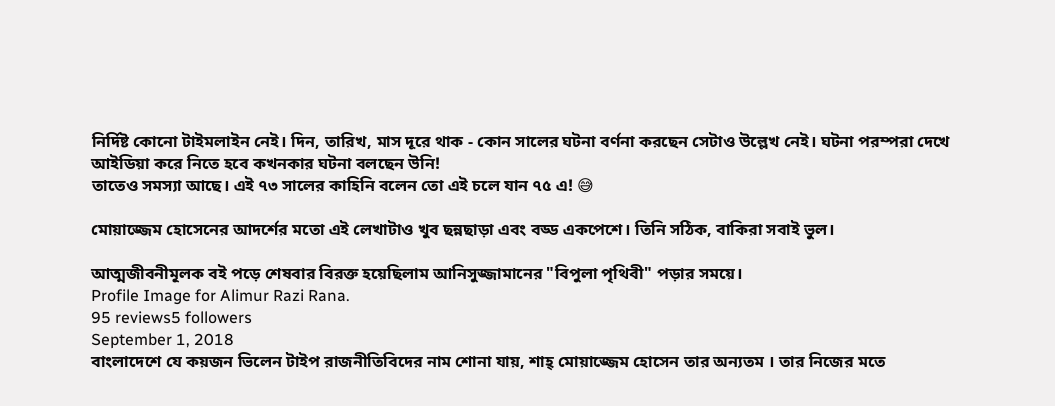নির্দিষ্ট কোনো টাইমলাইন নেই। দিন, তারিখ, মাস দূরে থাক - কোন সালের ঘটনা বর্ণনা করছেন সেটাও উল্লেখ নেই। ঘটনা পরম্পরা দেখে আইডিয়া করে নিতে হবে কখনকার ঘটনা বলছেন উনি!
তাতেও সমস্যা আছে। এই ৭৩ সালের কাহিনি বলেন তো এই চলে যান ৭৫ এ! 😅

মোয়াজ্জেম হোসেনের আদর্শের মতো এই লেখাটাও খুব ছন্নছাড়া এবং বড্ড একপেশে। তিনি সঠিক, বাকিরা সবাই ভুল।

আত্মজীবনীমূলক বই পড়ে শেষবার বিরক্ত হয়েছিলাম আনিসুজ্জামানের "বিপুলা পৃথিবী" পড়ার সময়ে।
Profile Image for Alimur Razi Rana.
95 reviews5 followers
September 1, 2018
বাংলাদেশে যে কয়জন ভিলেন টাইপ রাজনীতিবিদের নাম শোনা যায়, শাহ্‌ মোয়াজ্জেম হোসেন তার অন্যতম । তার নিজের মতে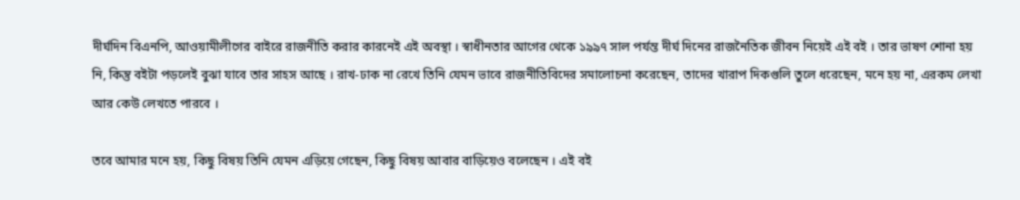দীর্ঘদিন বিএনপি, আওয়ামীলীগের বাইরে রাজনীতি করার কারনেই এই অবস্থা । স্বাধীনতার আগের থেকে ১৯৯৭ সাল পর্যন্ত দীর্ঘ দিনের রাজনৈতিক জীবন নিয়েই এই বই । তার ভাষণ শোনা হয় নি, কিন্তু বইটা পড়লেই বুঝা যাবে তার সাহস আছে । রাখ-ঢাক না রেখে তিনি যেমন ভাবে রাজনীতিবিদের সমালোচনা করেছেন, তাদের খারাপ দিকগুলি তুলে ধরেছেন, মনে হয় না, এরকম লেখা আর কেউ লেখতে পারবে ।

তবে আমার মনে হয়, কিছু বিষয় তিনি যেমন এড়িয়ে গেছেন, কিছু বিষয় আবার বাড়িয়েও বলেছেন । এই বই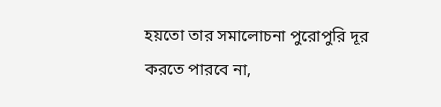হয়তো তার সমালোচনা পুরোপুরি দূর করতে পারবে না,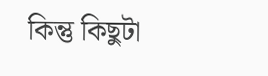কিন্তু কিছুটা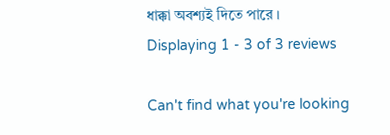ধাক্কা অবশ্যই দিতে পারে ।
Displaying 1 - 3 of 3 reviews

Can't find what you're looking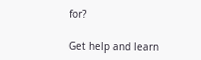for?

Get help and learn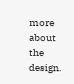more about the design.